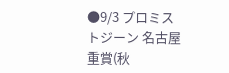●9/3 プロミストジーン 名古屋 重賞(秋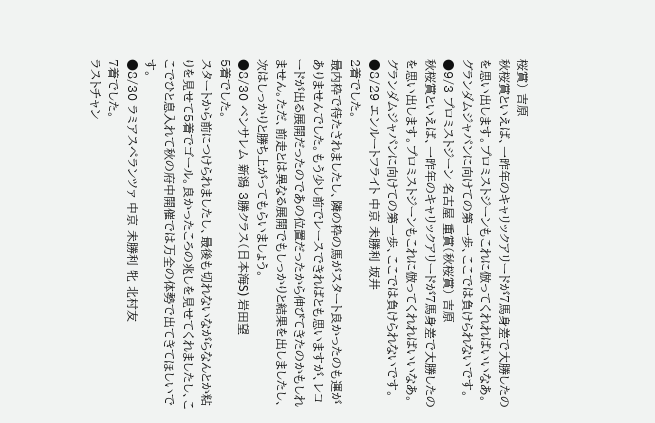桜賞) 吉原
秋桜賞といえば、一昨年のキャリックアリードが7馬身差で大勝したのを思い出します。プロミストジーンもこれに倣ってくれればいいなあ。グランダムジャパンに向けての第一歩、ここでは負けられないです。
●9/3 プロミストジーン 名古屋 重賞(秋桜賞) 吉原
秋桜賞といえば、一昨年のキャリックアリードが7馬身差で大勝したのを思い出します。プロミストジーンもこれに倣ってくれればいいなあ。グランダムジャパンに向けての第一歩、ここでは負けられないです。
●8/29 エンルートフライト 中京 未勝利 坂井
2着でした。
最内枠で待たされましたし、隣の枠の馬がスタート良かったのも運がありませんでした。もう少し前でレースできればとも思いますが、レコードが出る展開だったのであの位置だったから伸びてきたのかもしれません。ただ、前走とは異なる展開でもしっかりと結果を出しましたし、次はしっかりと勝ち上がってもらいましょう。
●8/30 ベンサレム 新潟 3勝クラス(日本海S) 岩田望
5着でした。
スタートから前につけられましたし、最後も切れないながらなんとか粘りを見せて5着でゴール。良かったころの兆しを見せてくれましたし、ここでひと息入れて秋の府中開催では万全の体勢で出てきてほしいです。
●8/30 ラミアスペランツァ 中京 未勝利 牝 北村友
7着でした。
ラストチャン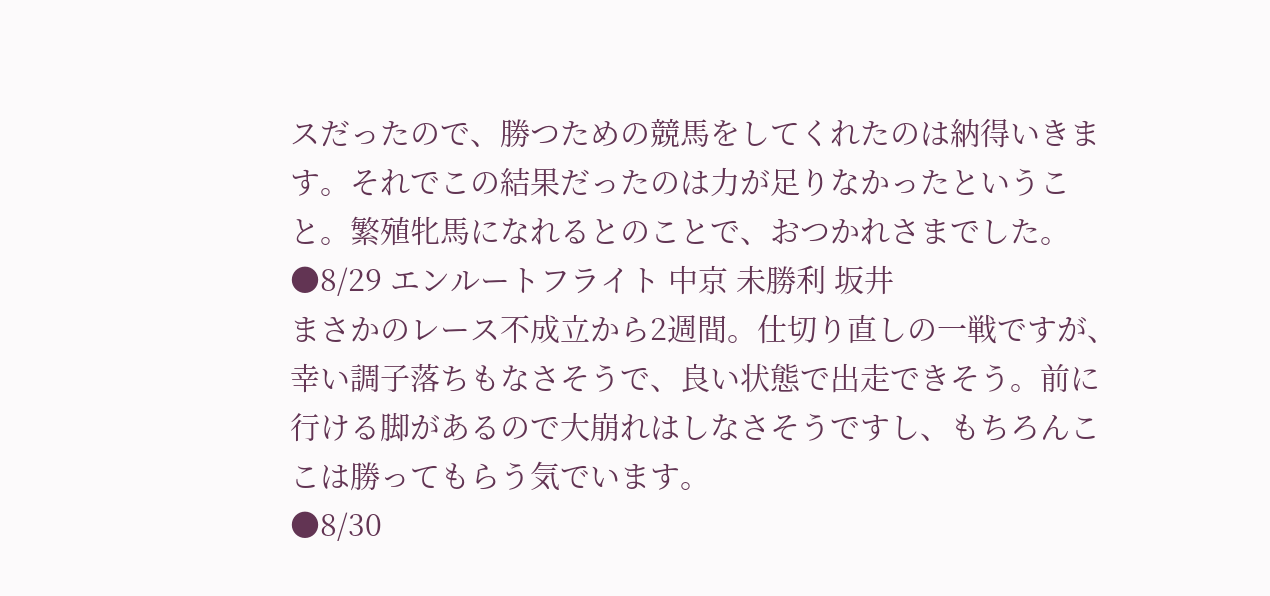スだったので、勝つための競馬をしてくれたのは納得いきます。それでこの結果だったのは力が足りなかったということ。繁殖牝馬になれるとのことで、おつかれさまでした。
●8/29 エンルートフライト 中京 未勝利 坂井
まさかのレース不成立から2週間。仕切り直しの一戦ですが、幸い調子落ちもなさそうで、良い状態で出走できそう。前に行ける脚があるので大崩れはしなさそうですし、もちろんここは勝ってもらう気でいます。
●8/30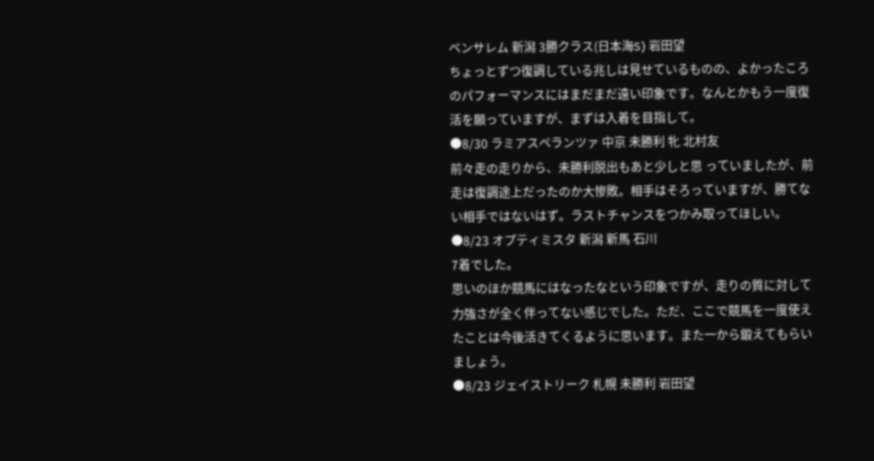ベンサレム 新潟 3勝クラス(日本海S) 岩田望
ちょっとずつ復調している兆しは見せているものの、よかったころのパフォーマンスにはまだまだ遠い印象です。なんとかもう一度復活を願っていますが、まずは入着を目指して。
●8/30 ラミアスペランツァ 中京 未勝利 牝 北村友
前々走の走りから、未勝利脱出もあと少しと思 っていましたが、前走は復調途上だったのか大惨敗。相手はそろっていますが、勝てない相手ではないはず。ラストチャンスをつかみ取ってほしい。
●8/23 オプティミスタ 新潟 新馬 石川
7着でした。
思いのほか競馬にはなったなという印象ですが、走りの質に対して力強さが全く伴ってない感じでした。ただ、ここで競馬を一度使えたことは今後活きてくるように思います。また一から鍛えてもらいましょう。
●8/23 ジェイストリーク 札幌 未勝利 岩田望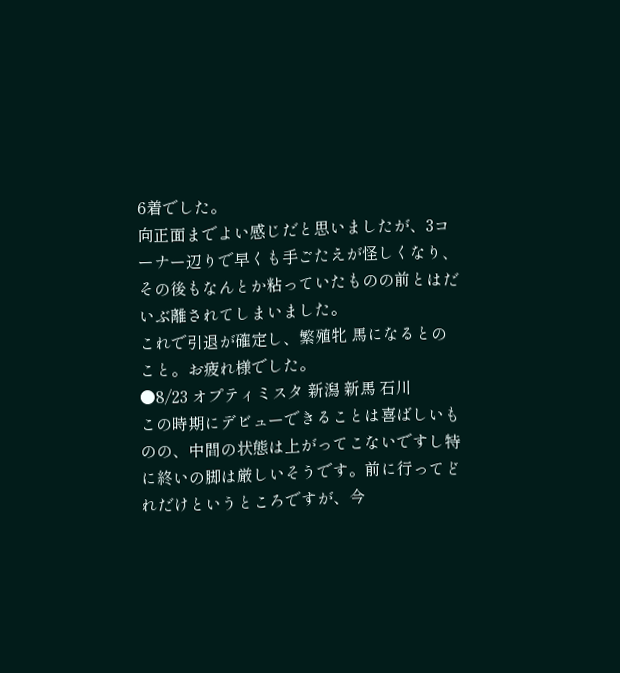6着でした。
向正面までよい感じだと思いましたが、3コーナー辺りで早くも手ごたえが怪しくなり、その後もなんとか粘っていたものの前とはだいぶ離されてしまいました。
これで引退が確定し、繁殖牝 馬になるとのこと。お疲れ様でした。
●8/23 オプティミスタ 新潟 新馬 石川
この時期にデビューできることは喜ばしいものの、中間の状態は上がってこないですし特に終いの脚は厳しいそうです。前に行ってどれだけというところですが、今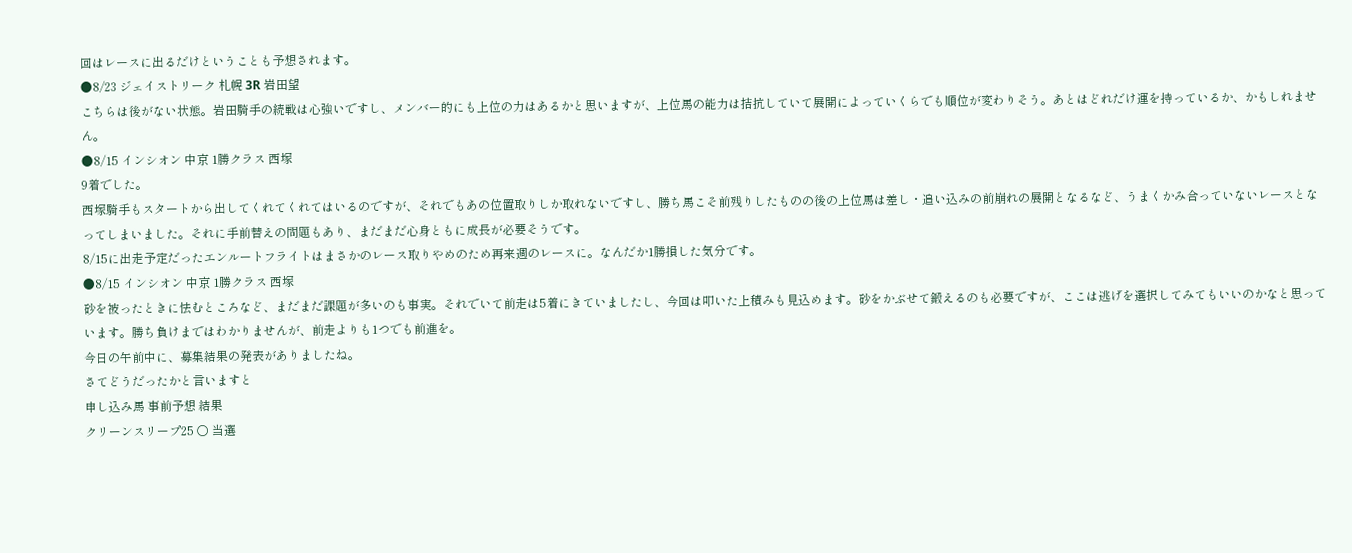回はレースに出るだけということも予想されます。
●8/23 ジェイストリーク 札幌 3R 岩田望
こちらは後がない状態。岩田騎手の続戦は心強いですし、メンバー的にも上位の力はあるかと思いますが、上位馬の能力は拮抗していて展開によっていくらでも順位が変わりそう。あとはどれだけ運を持っているか、かもしれません。
●8/15 インシオン 中京 1勝クラス 西塚
9着でした。
西塚騎手もスタートから出してくれてくれてはいるのですが、それでもあの位置取りしか取れないですし、勝ち馬こそ前残りしたものの後の上位馬は差し・追い込みの前崩れの展開となるなど、うまくかみ合っていないレースとなってしまいました。それに手前替えの問題もあり、まだまだ心身ともに成長が必要そうです。
8/15に出走予定だったエンルートフライトはまさかのレース取りやめのため再来週のレースに。なんだか1勝損した気分です。
●8/15 インシオン 中京 1勝クラス 西塚
砂を被ったときに怯むところなど、まだまだ課題が多いのも事実。それでいて前走は5着にきていましたし、今回は叩いた上積みも見込めます。砂をかぶせて鍛えるのも必要ですが、ここは逃げを選択してみてもいいのかなと思っています。勝ち負けまではわかりませんが、前走よりも1つでも前進を。
今日の午前中に、募集結果の発表がありましたね。
さてどうだったかと言いますと
申し込み馬 事前予想 結果
クリーンスリープ25 ○ 当選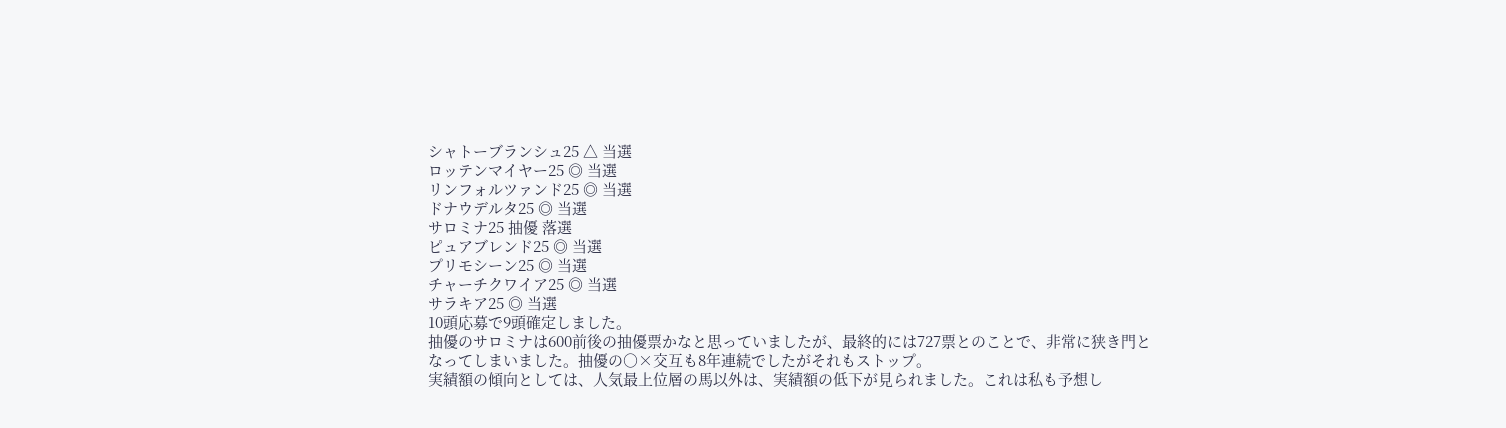シャトーブランシュ25 △ 当選
ロッテンマイヤー25 ◎ 当選
リンフォルツァンド25 ◎ 当選
ドナウデルタ25 ◎ 当選
サロミナ25 抽優 落選
ピュアブレンド25 ◎ 当選
プリモシーン25 ◎ 当選
チャーチクワイア25 ◎ 当選
サラキア25 ◎ 当選
10頭応募で9頭確定しました。
抽優のサロミナは600前後の抽優票かなと思っていましたが、最終的には727票とのことで、非常に狭き門となってしまいました。抽優の○×交互も8年連続でしたがそれもストップ。
実績額の傾向としては、人気最上位層の馬以外は、実績額の低下が見られました。これは私も予想し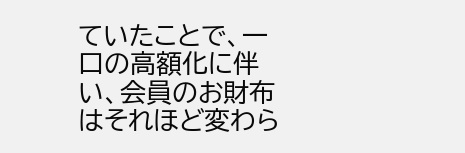ていたことで、一口の高額化に伴い、会員のお財布はそれほど変わら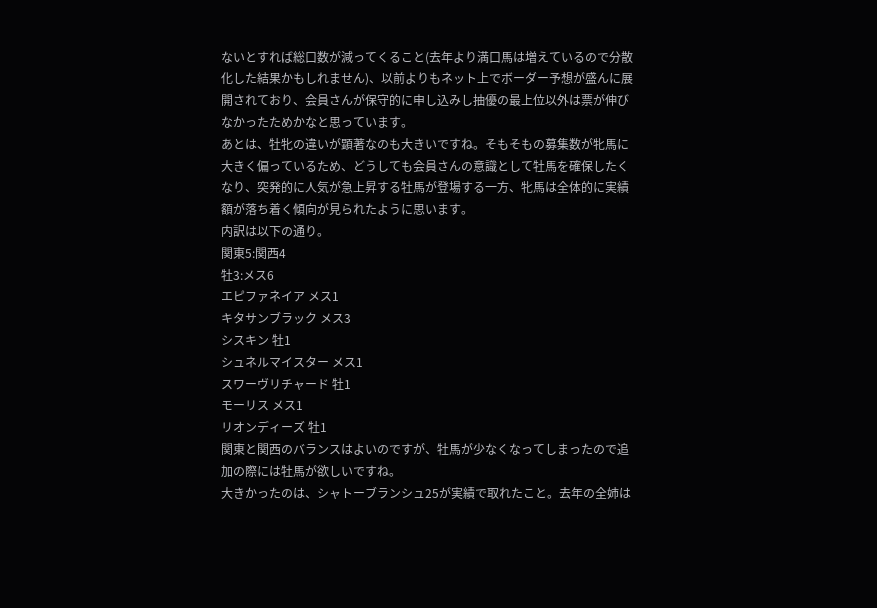ないとすれば総口数が減ってくること(去年より満口馬は増えているので分散化した結果かもしれません)、以前よりもネット上でボーダー予想が盛んに展開されており、会員さんが保守的に申し込みし抽優の最上位以外は票が伸びなかったためかなと思っています。
あとは、牡牝の違いが顕著なのも大きいですね。そもそもの募集数が牝馬に大きく偏っているため、どうしても会員さんの意識として牡馬を確保したくなり、突発的に人気が急上昇する牡馬が登場する一方、牝馬は全体的に実績額が落ち着く傾向が見られたように思います。
内訳は以下の通り。
関東5:関西4
牡3:メス6
エピファネイア メス1
キタサンブラック メス3
シスキン 牡1
シュネルマイスター メス1
スワーヴリチャード 牡1
モーリス メス1
リオンディーズ 牡1
関東と関西のバランスはよいのですが、牡馬が少なくなってしまったので追加の際には牡馬が欲しいですね。
大きかったのは、シャトーブランシュ25が実績で取れたこと。去年の全姉は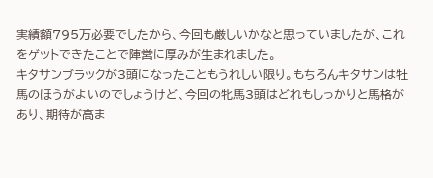実績額795万必要でしたから、今回も厳しいかなと思っていましたが、これをゲットできたことで陣営に厚みが生まれました。
キタサンブラックが3頭になったこともうれしい限り。もちろんキタサンは牡馬のほうがよいのでしょうけど、今回の牝馬3頭はどれもしっかりと馬格があり、期待が高ま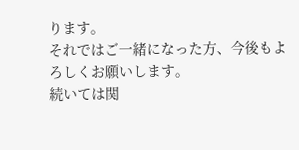ります。
それではご一緒になった方、今後もよろしくお願いします。
続いては関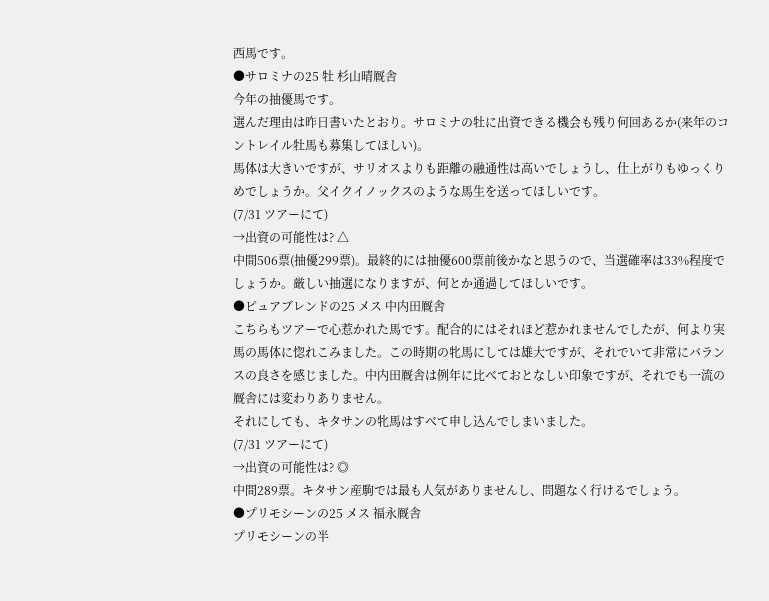西馬です。
●サロミナの25 牡 杉山晴厩舎
今年の抽優馬です。
選んだ理由は昨日書いたとおり。サロミナの牡に出資できる機会も残り何回あるか(来年のコントレイル牡馬も募集してほしい)。
馬体は大きいですが、サリオスよりも距離の融通性は高いでしょうし、仕上がりもゆっくりめでしょうか。父イクイノックスのような馬生を送ってほしいです。
(7/31 ツアーにて)
→出資の可能性は? △
中間506票(抽優299票)。最終的には抽優600票前後かなと思うので、当選確率は33%程度でしょうか。厳しい抽選になりますが、何とか通過してほしいです。
●ピュアブレンドの25 メス 中内田厩舎
こちらもツアーで心惹かれた馬です。配合的にはそれほど惹かれませんでしたが、何より実馬の馬体に惚れこみました。この時期の牝馬にしては雄大ですが、それでいて非常にバランスの良さを感じました。中内田厩舎は例年に比べておとなしい印象ですが、それでも一流の厩舎には変わりありません。
それにしても、キタサンの牝馬はすべて申し込んでしまいました。
(7/31 ツアーにて)
→出資の可能性は? ◎
中間289票。キタサン産駒では最も人気がありませんし、問題なく行けるでしょう。
●プリモシーンの25 メス 福永厩舎
プリモシーンの半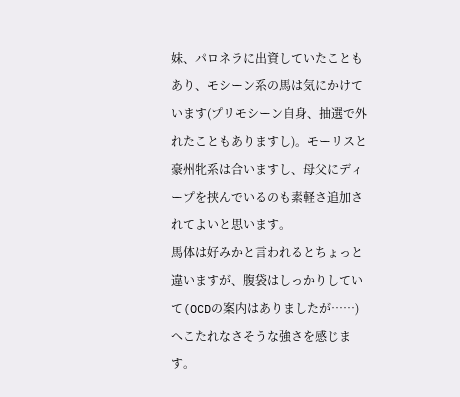妹、パロネラに出資していたこともあり、モシーン系の馬は気にかけています(プリモシーン自身、抽選で外れたこともありますし)。モーリスと豪州牝系は合いますし、母父にディープを挟んでいるのも素軽さ追加されてよいと思います。
馬体は好みかと言われるとちょっと違いますが、腹袋はしっかりしていて(OCDの案内はありましたが……)へこたれなさそうな強さを感じます。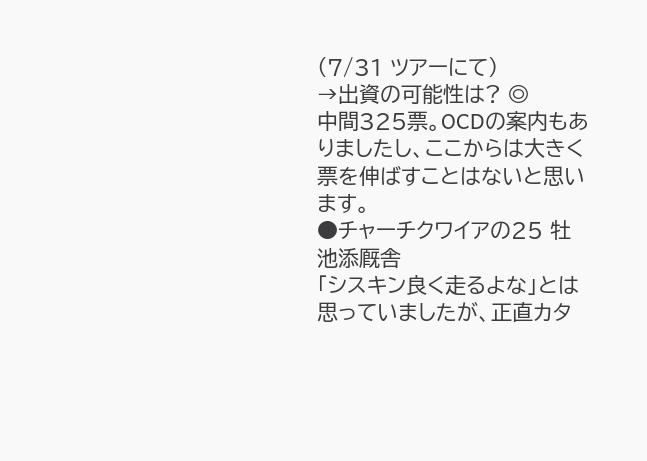(7/31 ツアーにて)
→出資の可能性は? ◎
中間325票。OCDの案内もありましたし、ここからは大きく票を伸ばすことはないと思います。
●チャーチクワイアの25 牡 池添厩舎
「シスキン良く走るよな」とは思っていましたが、正直カタ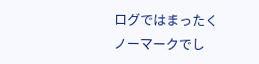ログではまったくノーマークでし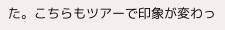た。こちらもツアーで印象が変わっ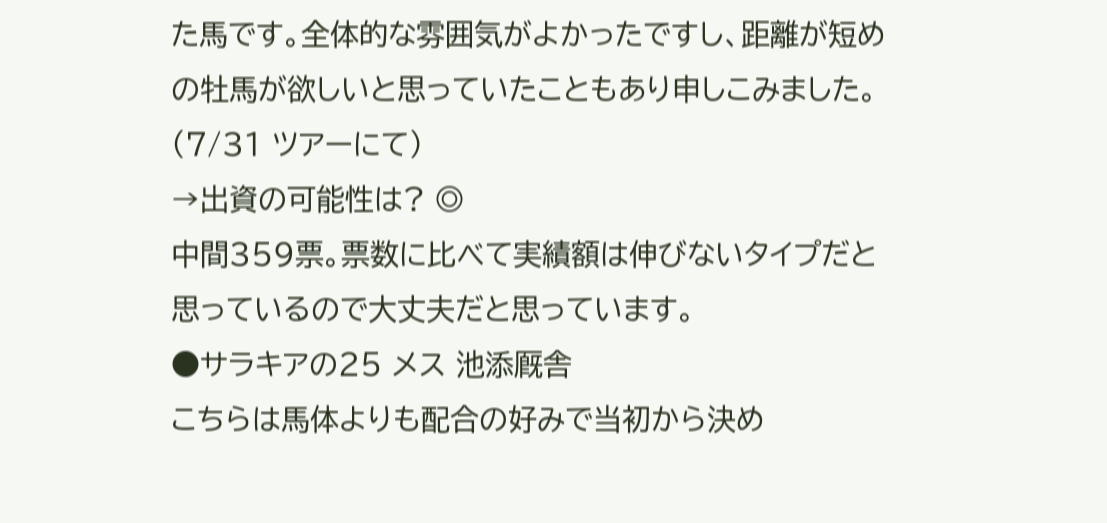た馬です。全体的な雰囲気がよかったですし、距離が短めの牡馬が欲しいと思っていたこともあり申しこみました。
(7/31 ツアーにて)
→出資の可能性は? ◎
中間359票。票数に比べて実績額は伸びないタイプだと思っているので大丈夫だと思っています。
●サラキアの25 メス 池添厩舎
こちらは馬体よりも配合の好みで当初から決め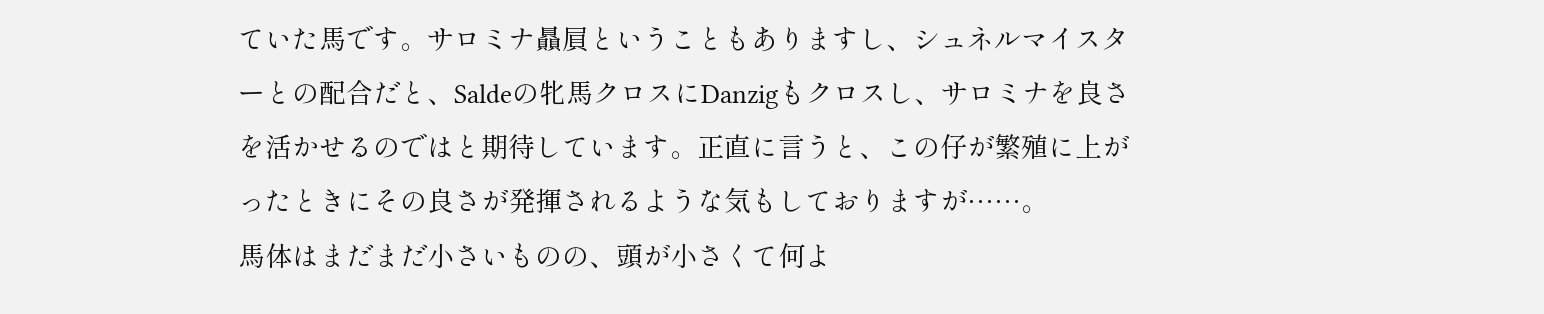ていた馬です。サロミナ贔屓ということもありますし、シュネルマイスターとの配合だと、Saldeの牝馬クロスにDanzigもクロスし、サロミナを良さを活かせるのではと期待しています。正直に言うと、この仔が繁殖に上がったときにその良さが発揮されるような気もしておりますが……。
馬体はまだまだ小さいものの、頭が小さくて何よ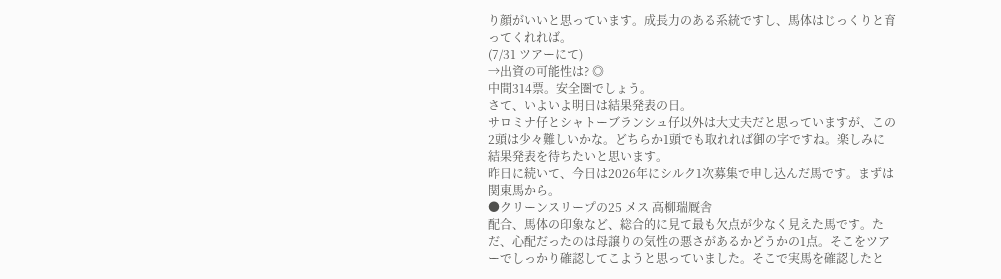り顔がいいと思っています。成長力のある系統ですし、馬体はじっくりと育ってくれれば。
(7/31 ツアーにて)
→出資の可能性は? ◎
中間314票。安全圏でしょう。
さて、いよいよ明日は結果発表の日。
サロミナ仔とシャトーブランシュ仔以外は大丈夫だと思っていますが、この2頭は少々難しいかな。どちらか1頭でも取れれば御の字ですね。楽しみに結果発表を待ちたいと思います。
昨日に続いて、今日は2026年にシルク1次募集で申し込んだ馬です。まずは関東馬から。
●クリーンスリープの25 メス 高柳瑞厩舎
配合、馬体の印象など、総合的に見て最も欠点が少なく見えた馬です。ただ、心配だったのは母譲りの気性の悪さがあるかどうかの1点。そこをツアーでしっかり確認してこようと思っていました。そこで実馬を確認したと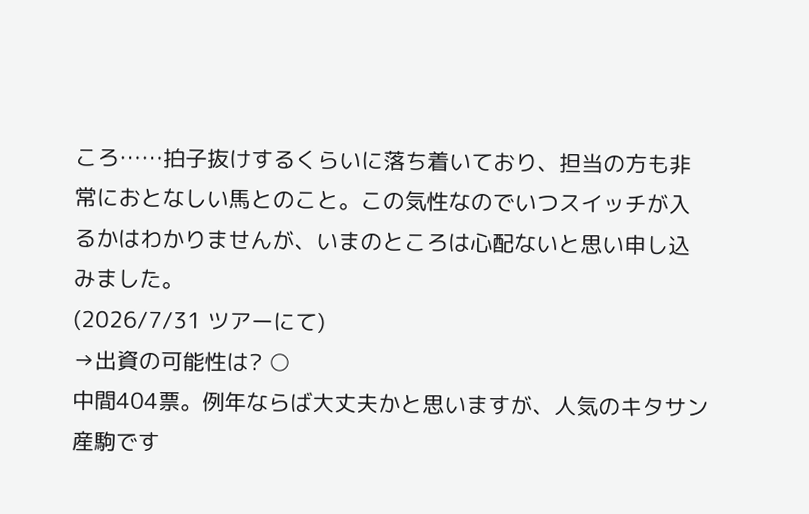ころ……拍子抜けするくらいに落ち着いており、担当の方も非常におとなしい馬とのこと。この気性なのでいつスイッチが入るかはわかりませんが、いまのところは心配ないと思い申し込みました。
(2026/7/31 ツアーにて)
→出資の可能性は? ○
中間404票。例年ならば大丈夫かと思いますが、人気のキタサン産駒です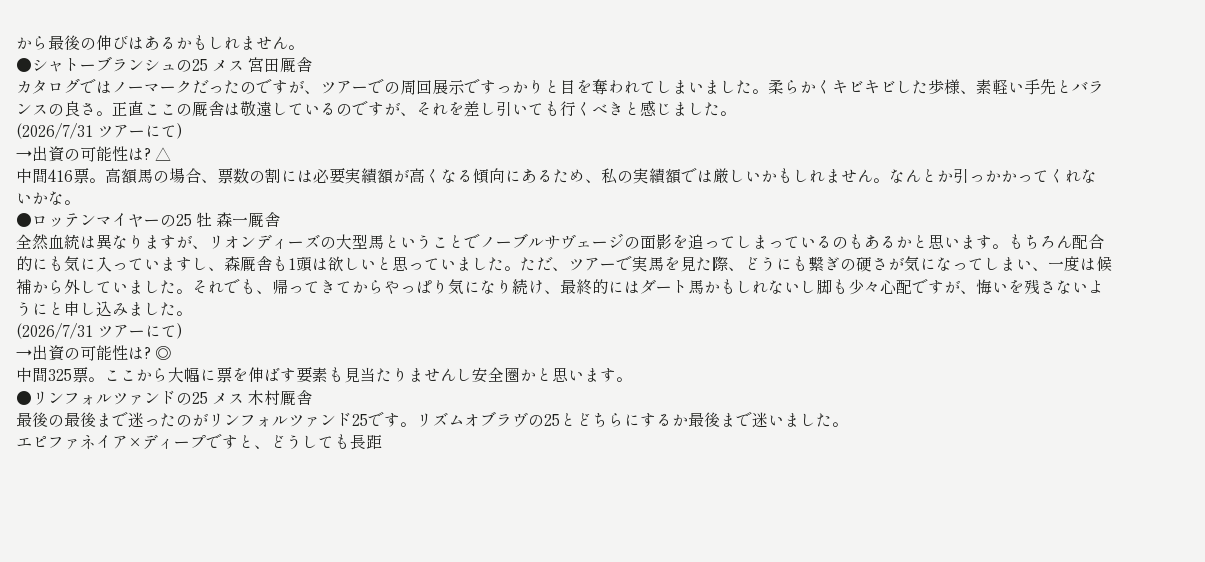から最後の伸びはあるかもしれません。
●シャトーブランシュの25 メス 宮田厩舎
カタログではノーマークだったのですが、ツアーでの周回展示ですっかりと目を奪われてしまいました。柔らかくキビキビした歩様、素軽い手先とバランスの良さ。正直ここの厩舎は敬遠しているのですが、それを差し引いても行くべきと感じました。
(2026/7/31 ツアーにて)
→出資の可能性は? △
中間416票。高額馬の場合、票数の割には必要実績額が高くなる傾向にあるため、私の実績額では厳しいかもしれません。なんとか引っかかってくれないかな。
●ロッテンマイヤーの25 牡 森一厩舎
全然血統は異なりますが、リオンディーズの大型馬ということでノーブルサヴェージの面影を追ってしまっているのもあるかと思います。もちろん配合的にも気に入っていますし、森厩舎も1頭は欲しいと思っていました。ただ、ツアーで実馬を見た際、どうにも繋ぎの硬さが気になってしまい、一度は候補から外していました。それでも、帰ってきてからやっぱり気になり続け、最終的にはダート馬かもしれないし脚も少々心配ですが、悔いを残さないようにと申し込みました。
(2026/7/31 ツアーにて)
→出資の可能性は? ◎
中間325票。ここから大幅に票を伸ばす要素も見当たりませんし安全圏かと思います。
●リンフォルツァンドの25 メス 木村厩舎
最後の最後まで迷ったのがリンフォルツァンド25です。リズムオブラヴの25とどちらにするか最後まで迷いました。
エピファネイア×ディープですと、どうしても長距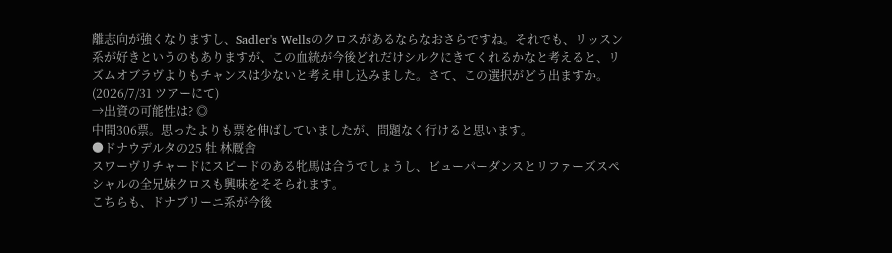離志向が強くなりますし、Sadler's Wellsのクロスがあるならなおさらですね。それでも、リッスン系が好きというのもありますが、この血統が今後どれだけシルクにきてくれるかなと考えると、リズムオブラヴよりもチャンスは少ないと考え申し込みました。さて、この選択がどう出ますか。
(2026/7/31 ツアーにて)
→出資の可能性は? ◎
中間306票。思ったよりも票を伸ばしていましたが、問題なく行けると思います。
●ドナウデルタの25 牡 林厩舎
スワーヴリチャードにスピードのある牝馬は合うでしょうし、ビューパーダンスとリファーズスペシャルの全兄妹クロスも興味をそそられます。
こちらも、ドナブリーニ系が今後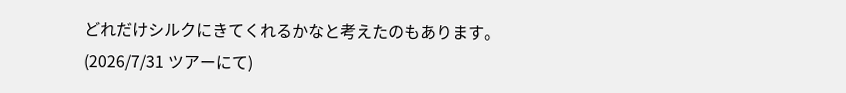どれだけシルクにきてくれるかなと考えたのもあります。
(2026/7/31 ツアーにて)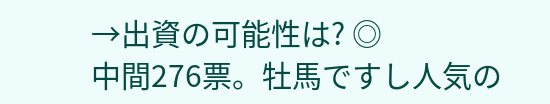→出資の可能性は? ◎
中間276票。牡馬ですし人気の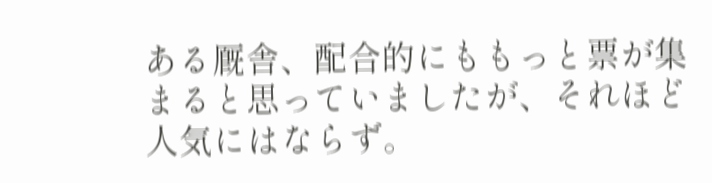ある厩舎、配合的にももっと票が集まると思っていましたが、それほど人気にはならず。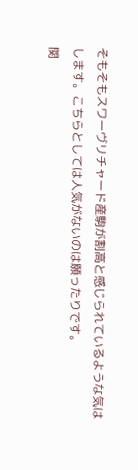そもそもスワーヴリチャード産駒が割高と感じられているような気はします。こちらとしては人気がないのは願ったりです。
関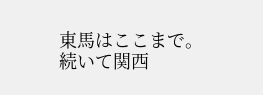東馬はここまで。続いて関西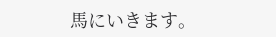馬にいきます。